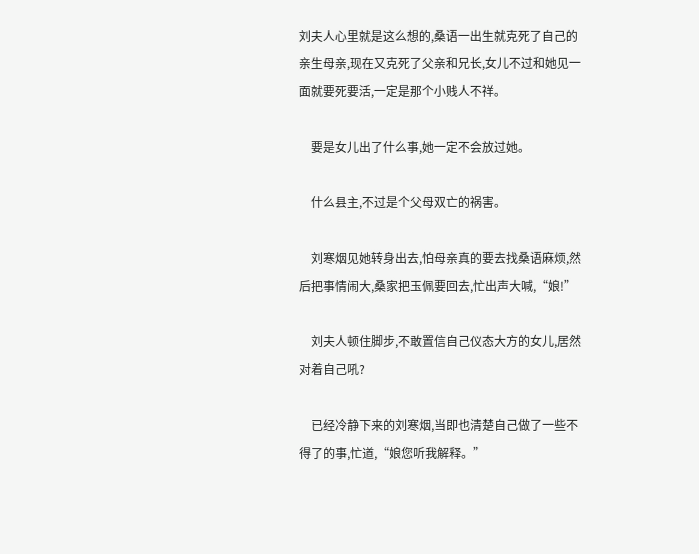刘夫人心里就是这么想的,桑语一出生就克死了自己的亲生母亲,现在又克死了父亲和兄长,女儿不过和她见一面就要死要活,一定是那个小贱人不祥。

    要是女儿出了什么事,她一定不会放过她。

    什么县主,不过是个父母双亡的祸害。

    刘寒烟见她转身出去,怕母亲真的要去找桑语麻烦,然后把事情闹大,桑家把玉佩要回去,忙出声大喊,“娘!”

    刘夫人顿住脚步,不敢置信自己仪态大方的女儿,居然对着自己吼?

    已经冷静下来的刘寒烟,当即也清楚自己做了一些不得了的事,忙道,“娘您听我解释。”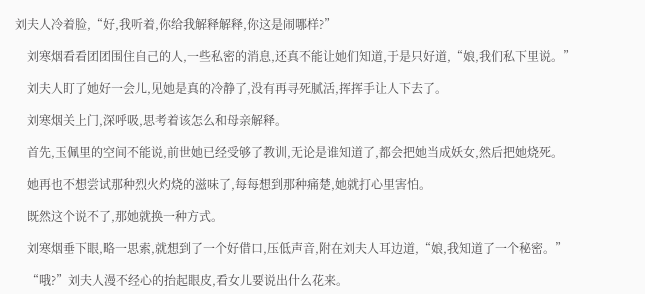刘夫人冷着脸,“好,我听着,你给我解释解释,你这是闹哪样?”

    刘寒烟看看团团围住自己的人,一些私密的消息,还真不能让她们知道,于是只好道,“娘,我们私下里说。”

    刘夫人盯了她好一会儿,见她是真的冷静了,没有再寻死腻活,挥挥手让人下去了。

    刘寒烟关上门,深呼吸,思考着该怎么和母亲解释。

    首先,玉佩里的空间不能说,前世她已经受够了教训,无论是谁知道了,都会把她当成妖女,然后把她烧死。

    她再也不想尝试那种烈火灼烧的滋味了,每每想到那种痛楚,她就打心里害怕。

    既然这个说不了,那她就换一种方式。

    刘寒烟垂下眼,略一思索,就想到了一个好借口,压低声音,附在刘夫人耳边道,“娘,我知道了一个秘密。”

    “哦?”刘夫人漫不经心的抬起眼皮,看女儿要说出什么花来。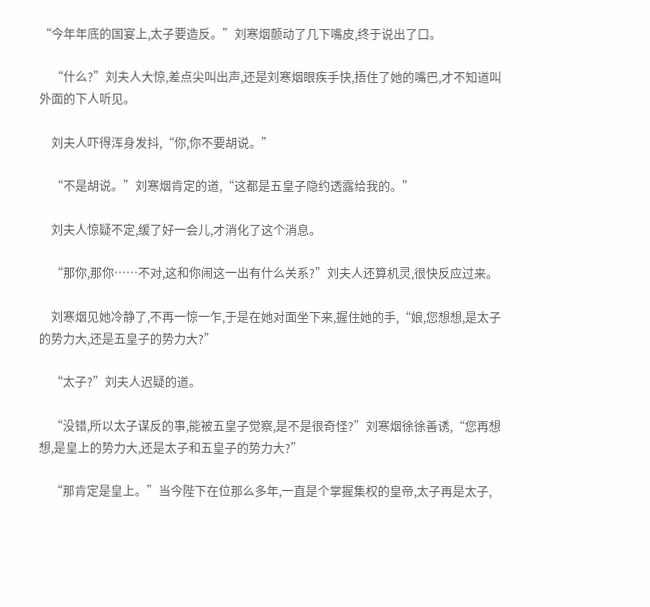“今年年底的国宴上,太子要造反。”刘寒烟颤动了几下嘴皮,终于说出了口。

    “什么?”刘夫人大惊,差点尖叫出声,还是刘寒烟眼疾手快,捂住了她的嘴巴,才不知道叫外面的下人听见。

    刘夫人吓得浑身发抖,“你,你不要胡说。”

    “不是胡说。”刘寒烟肯定的道,“这都是五皇子隐约透露给我的。”

    刘夫人惊疑不定,缓了好一会儿,才消化了这个消息。

    “那你,那你……不对,这和你闹这一出有什么关系?”刘夫人还算机灵,很快反应过来。

    刘寒烟见她冷静了,不再一惊一乍,于是在她对面坐下来,握住她的手,“娘,您想想,是太子的势力大,还是五皇子的势力大?”

    “太子?”刘夫人迟疑的道。

    “没错,所以太子谋反的事,能被五皇子觉察,是不是很奇怪?”刘寒烟徐徐善诱,“您再想想,是皇上的势力大,还是太子和五皇子的势力大?”

    “那肯定是皇上。”当今陛下在位那么多年,一直是个掌握集权的皇帝,太子再是太子,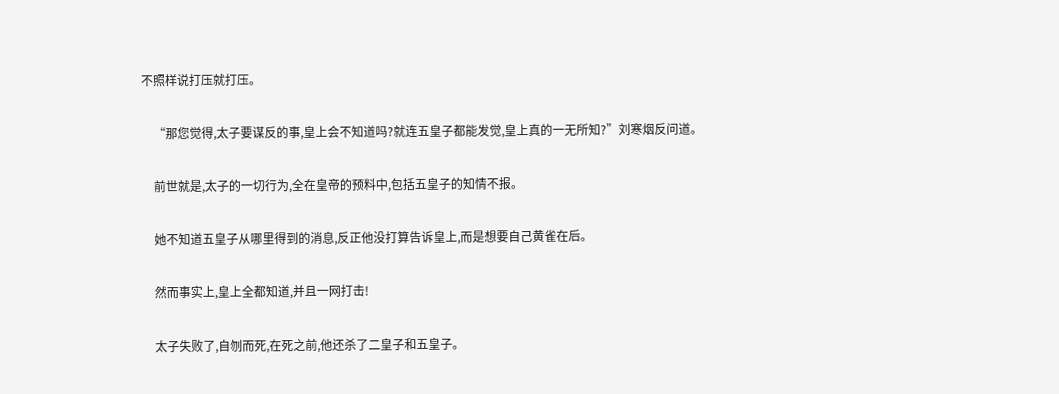不照样说打压就打压。

    “那您觉得,太子要谋反的事,皇上会不知道吗?就连五皇子都能发觉,皇上真的一无所知?”刘寒烟反问道。

    前世就是,太子的一切行为,全在皇帝的预料中,包括五皇子的知情不报。

    她不知道五皇子从哪里得到的消息,反正他没打算告诉皇上,而是想要自己黄雀在后。

    然而事实上,皇上全都知道,并且一网打击!

    太子失败了,自刎而死,在死之前,他还杀了二皇子和五皇子。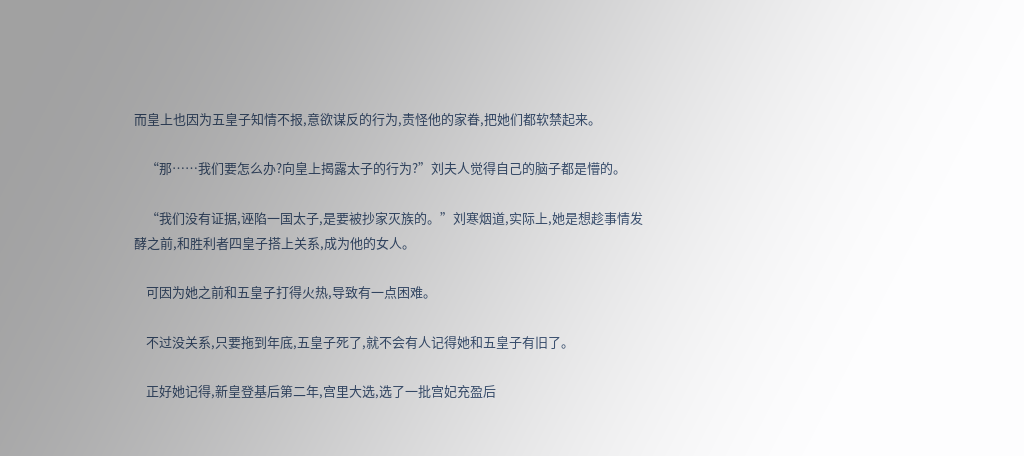而皇上也因为五皇子知情不报,意欲谋反的行为,责怪他的家眷,把她们都软禁起来。

    “那……我们要怎么办?向皇上揭露太子的行为?”刘夫人觉得自己的脑子都是懵的。

    “我们没有证据,诬陷一国太子,是要被抄家灭族的。”刘寒烟道,实际上,她是想趁事情发酵之前,和胜利者四皇子搭上关系,成为他的女人。

    可因为她之前和五皇子打得火热,导致有一点困难。

    不过没关系,只要拖到年底,五皇子死了,就不会有人记得她和五皇子有旧了。

    正好她记得,新皇登基后第二年,宫里大选,选了一批宫妃充盈后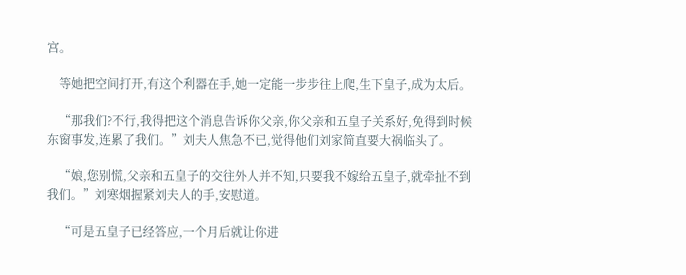宫。

    等她把空间打开,有这个利器在手,她一定能一步步往上爬,生下皇子,成为太后。

    “那我们?不行,我得把这个消息告诉你父亲,你父亲和五皇子关系好,免得到时候东窗事发,连累了我们。”刘夫人焦急不已,觉得他们刘家简直要大祸临头了。

    “娘,您别慌,父亲和五皇子的交往外人并不知,只要我不嫁给五皇子,就牵扯不到我们。”刘寒烟握紧刘夫人的手,安慰道。

    “可是五皇子已经答应,一个月后就让你进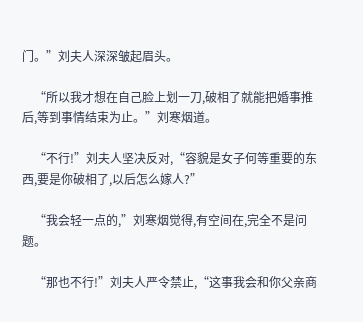门。”刘夫人深深皱起眉头。

    “所以我才想在自己脸上划一刀,破相了就能把婚事推后,等到事情结束为止。”刘寒烟道。

    “不行!”刘夫人坚决反对,“容貌是女子何等重要的东西,要是你破相了,以后怎么嫁人?”

    “我会轻一点的,”刘寒烟觉得,有空间在,完全不是问题。

    “那也不行!”刘夫人严令禁止,“这事我会和你父亲商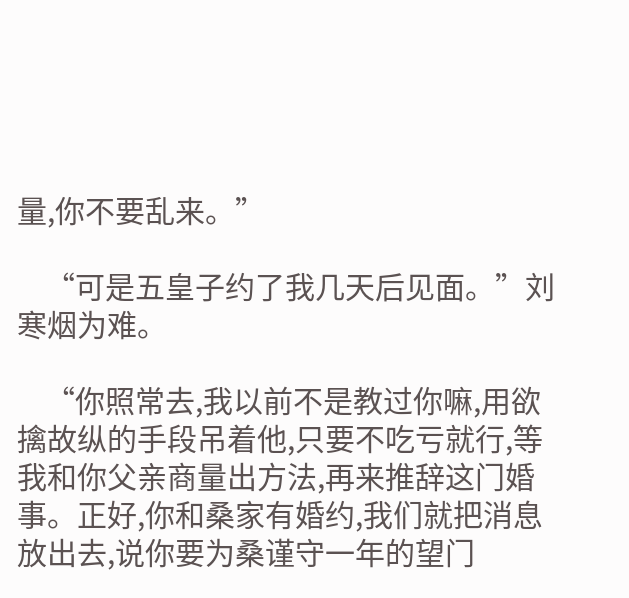量,你不要乱来。”

    “可是五皇子约了我几天后见面。”刘寒烟为难。

    “你照常去,我以前不是教过你嘛,用欲擒故纵的手段吊着他,只要不吃亏就行,等我和你父亲商量出方法,再来推辞这门婚事。正好,你和桑家有婚约,我们就把消息放出去,说你要为桑谨守一年的望门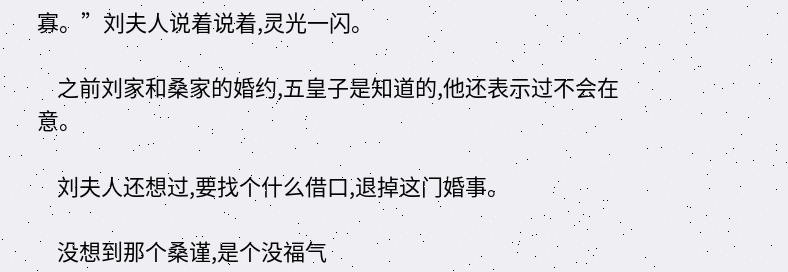寡。”刘夫人说着说着,灵光一闪。

    之前刘家和桑家的婚约,五皇子是知道的,他还表示过不会在意。

    刘夫人还想过,要找个什么借口,退掉这门婚事。

    没想到那个桑谨,是个没福气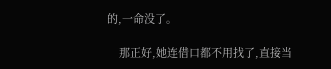的,一命没了。

    那正好,她连借口都不用找了,直接当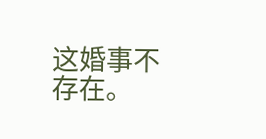这婚事不存在。